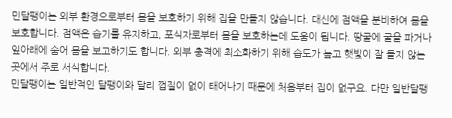민달팽이는 외부 환경으로부터 몸을 보호하기 위해 집을 만들지 않습니다. 대신에 점액을 분비하여 몸을 보호합니다. 점액은 습기를 유지하고, 포식자로부터 몸을 보호하는데 도움이 됩니다. 땅굴에 굴을 파거나 잎아래에 숨어 몸을 보고하기도 합니다. 외부 충격에 최소화하기 위해 습도가 높고 햇빛이 잘 들지 않는 곳에서 주로 서식합니다.
민달팽이는 일반적인 달팽이와 달리 껍질이 없이 태어나기 때문에 처음부터 집이 없구요. 다만 일반달팽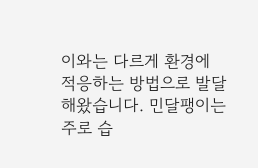이와는 다르게 환경에 적응하는 방법으로 발달해왔습니다. 민달팽이는 주로 습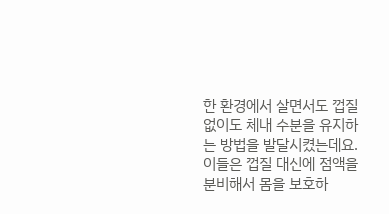한 환경에서 살면서도 껍질 없이도 체내 수분을 유지하는 방법을 발달시켰는데요. 이들은 껍질 대신에 점액을 분비해서 몸을 보호하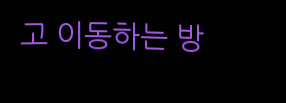고 이동하는 방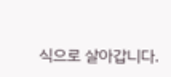식으로 살아갑니다.